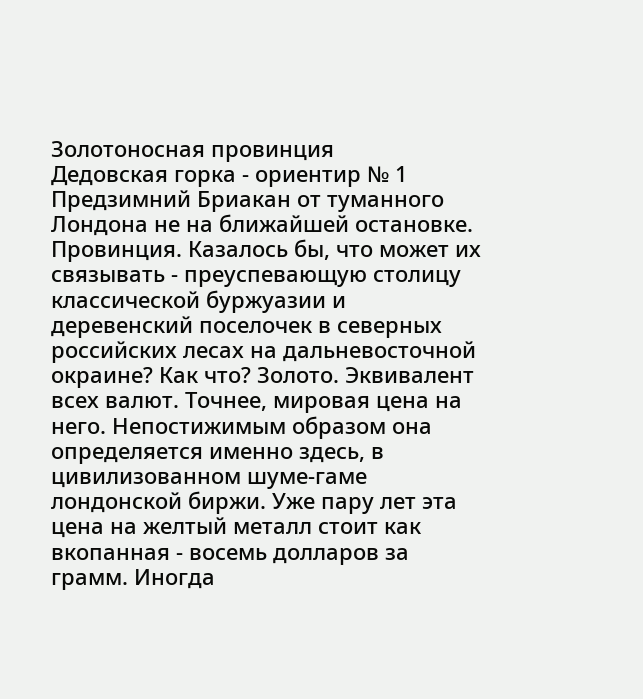Золотоносная провинция
Дедовская горка - ориентир № 1
Предзимний Бриакан от туманного Лондона не на ближайшей остановке. Провинция. Казалось бы, что может их связывать - преуспевающую столицу классической буржуазии и деревенский поселочек в северных российских лесах на дальневосточной окраине? Как что? Золото. Эквивалент всех валют. Точнее, мировая цена на него. Непостижимым образом она определяется именно здесь, в цивилизованном шуме-гаме лондонской биржи. Уже пару лет эта цена на желтый металл стоит как вкопанная - восемь долларов за грамм. Иногда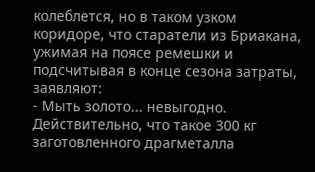колеблется, но в таком узком коридоре, что старатели из Бриакана, ужимая на поясе ремешки и подсчитывая в конце сезона затраты, заявляют:
- Мыть золото... невыгодно.
Действительно, что такое 300 кг заготовленного драгметалла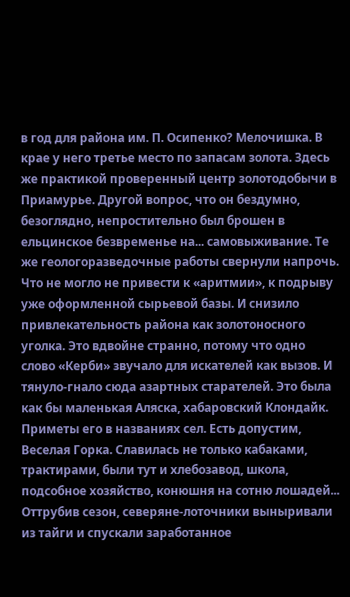в год для района им. П. Осипенко? Мелочишка. В крае у него третье место по запасам золота. Здесь же практикой проверенный центр золотодобычи в Приамурье. Другой вопрос, что он бездумно, безоглядно, непростительно был брошен в ельцинское безвременье на... самовыживание. Те же геологоразведочные работы свернули напрочь. Что не могло не привести к «аритмии», к подрыву уже оформленной сырьевой базы. И снизило привлекательность района как золотоносного уголка. Это вдвойне странно, потому что одно слово «Керби» звучало для искателей как вызов. И тянуло-гнало сюда азартных старателей. Это была как бы маленькая Аляска, хабаровский Клондайк. Приметы его в названиях сел. Есть допустим, Веселая Горка. Славилась не только кабаками, трактирами, были тут и хлебозавод, школа, подсобное хозяйство, конюшня на сотню лошадей...
Оттрубив сезон, северяне-лоточники выныривали из тайги и спускали заработанное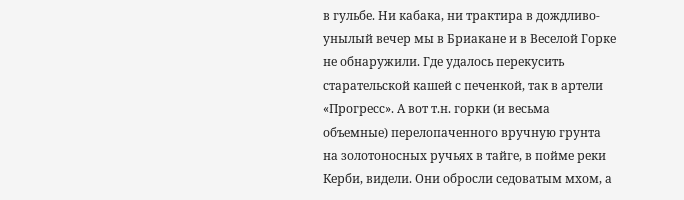в гульбе. Ни кабака, ни трактира в дождливо-унылый вечер мы в Бриакане и в Веселой Горке не обнаружили. Где удалось перекусить старательской кашей с печенкой, так в артели «Прогресс». А вот т.н. горки (и весьма объемные) перелопаченного вручную грунта на золотоносных ручьях в тайге, в пойме реки Керби, видели. Они обросли седоватым мхом, а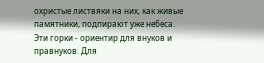охристые листвяки на них, как живые памятники, подпирают уже небеса.
Эти горки - ориентир для внуков и правнуков. Для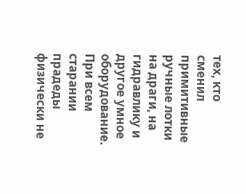тех, кто сменил примитивные ручные лотки на драги, на гидравлику и другое умное оборудование. При всем старании прадеды физически не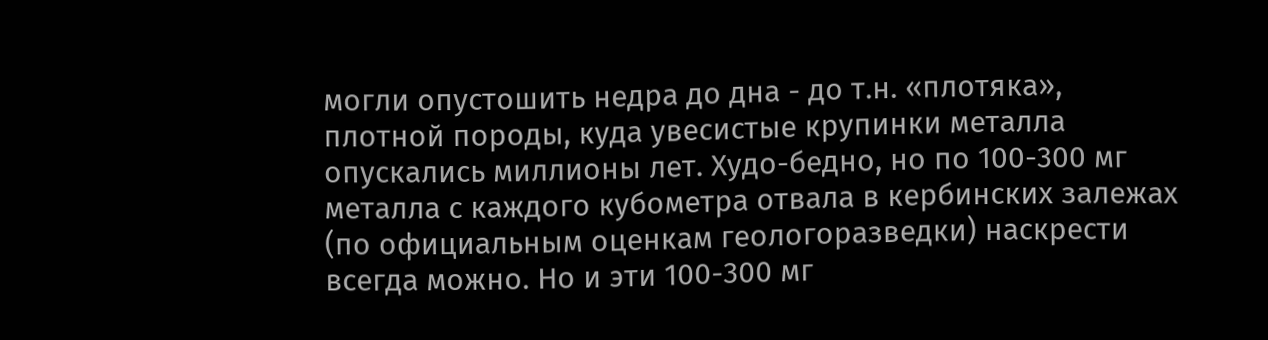могли опустошить недра до дна - до т.н. «плотяка», плотной породы, куда увесистые крупинки металла опускались миллионы лет. Худо-бедно, но по 100-300 мг металла с каждого кубометра отвала в кербинских залежах (по официальным оценкам геологоразведки) наскрести всегда можно. Но и эти 100-300 мг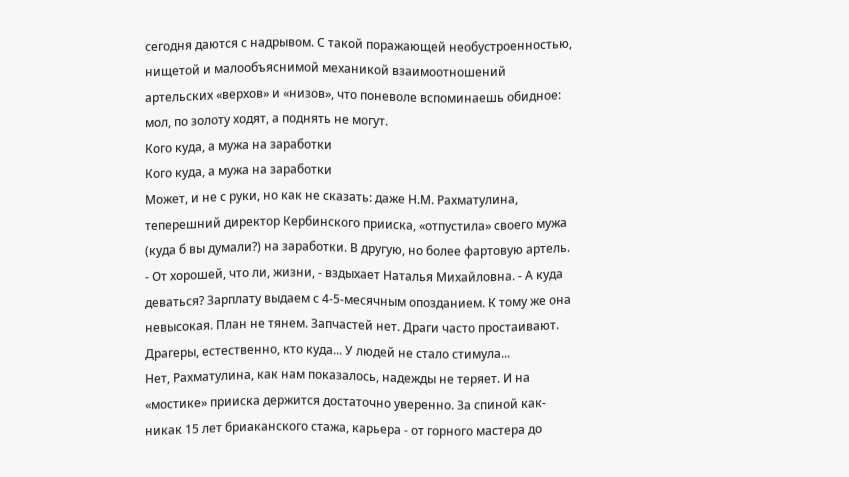сегодня даются с надрывом. С такой поражающей необустроенностью, нищетой и малообъяснимой механикой взаимоотношений артельских «верхов» и «низов», что поневоле вспоминаешь обидное: мол, по золоту ходят, а поднять не могут.
Кого куда, а мужа на заработки
Кого куда, а мужа на заработки
Может, и не с руки, но как не сказать: даже Н.М. Рахматулина, теперешний директор Кербинского прииска, «отпустила» своего мужа (куда б вы думали?) на заработки. В другую, но более фартовую артель.
- От хорошей, что ли, жизни, - вздыхает Наталья Михайловна. - А куда деваться? Зарплату выдаем с 4-5-месячным опозданием. К тому же она невысокая. План не тянем. Запчастей нет. Драги часто простаивают. Драгеры, естественно, кто куда... У людей не стало стимула...
Нет, Рахматулина, как нам показалось, надежды не теряет. И на «мостике» прииска держится достаточно уверенно. За спиной как-никак 15 лет бриаканского стажа, карьера - от горного мастера до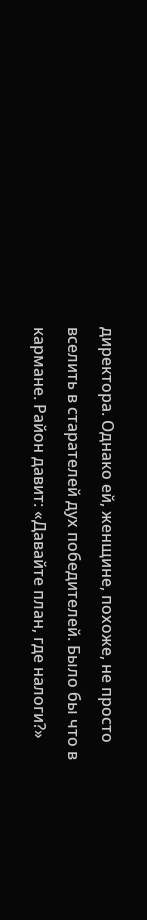директора. Однако ей, женщине, похоже, не просто вселить в старателей дух победителей. Было бы что в кармане. Район давит: «Давайте план, где налоги?»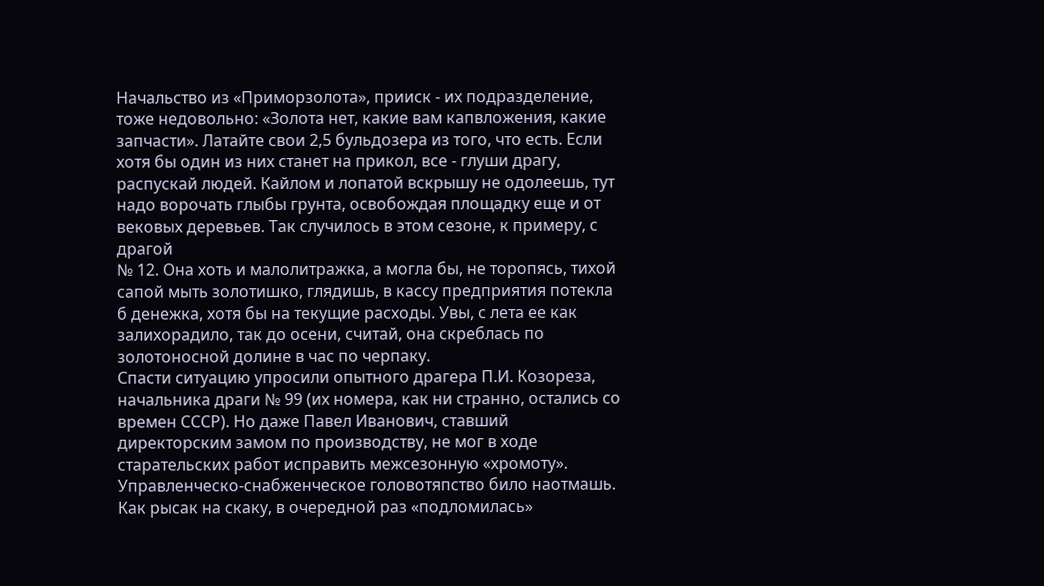Начальство из «Приморзолота», прииск - их подразделение, тоже недовольно: «Золота нет, какие вам капвложения, какие запчасти». Латайте свои 2,5 бульдозера из того, что есть. Если хотя бы один из них станет на прикол, все - глуши драгу, распускай людей. Кайлом и лопатой вскрышу не одолеешь, тут надо ворочать глыбы грунта, освобождая площадку еще и от вековых деревьев. Так случилось в этом сезоне, к примеру, с драгой
№ 12. Она хоть и малолитражка, а могла бы, не торопясь, тихой сапой мыть золотишко, глядишь, в кассу предприятия потекла б денежка, хотя бы на текущие расходы. Увы, с лета ее как залихорадило, так до осени, считай, она скреблась по золотоносной долине в час по черпаку.
Спасти ситуацию упросили опытного драгера П.И. Козореза, начальника драги № 99 (их номера, как ни странно, остались со времен СССР). Но даже Павел Иванович, ставший директорским замом по производству, не мог в ходе старательских работ исправить межсезонную «хромоту». Управленческо-снабженческое головотяпство било наотмашь. Как рысак на скаку, в очередной раз «подломилась»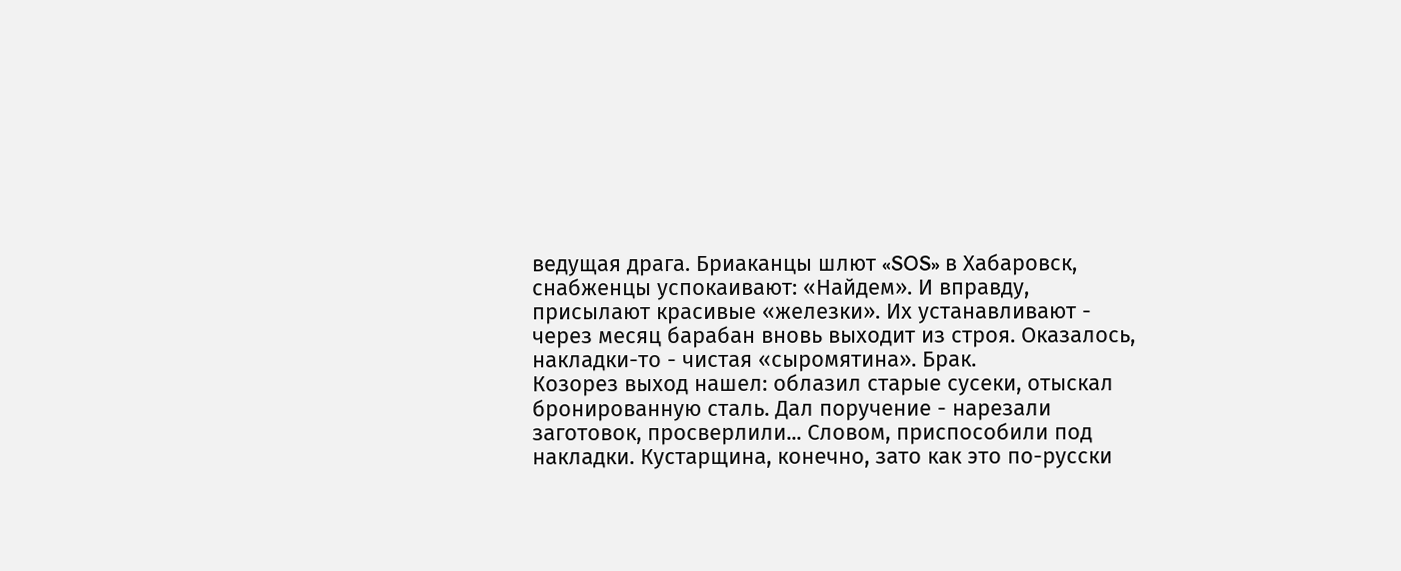ведущая драга. Бриаканцы шлют «SOS» в Хабаровск, снабженцы успокаивают: «Найдем». И вправду, присылают красивые «железки». Их устанавливают - через месяц барабан вновь выходит из строя. Оказалось, накладки-то - чистая «сыромятина». Брак.
Козорез выход нашел: облазил старые сусеки, отыскал бронированную сталь. Дал поручение - нарезали заготовок, просверлили... Словом, приспособили под накладки. Кустарщина, конечно, зато как это по-русски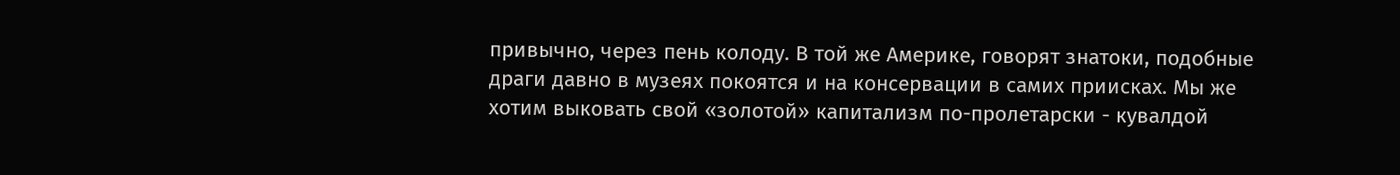привычно, через пень колоду. В той же Америке, говорят знатоки, подобные драги давно в музеях покоятся и на консервации в самих приисках. Мы же хотим выковать свой «золотой» капитализм по-пролетарски - кувалдой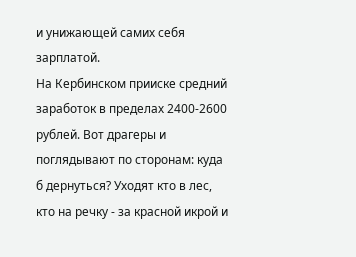и унижающей самих себя зарплатой.
На Кербинском прииске средний заработок в пределах 2400-2600 рублей. Вот драгеры и поглядывают по сторонам: куда б дернуться? Уходят кто в лес, кто на речку - за красной икрой и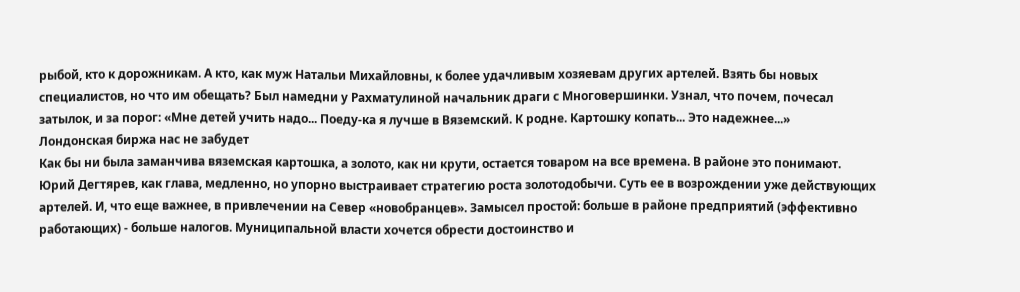рыбой, кто к дорожникам. А кто, как муж Натальи Михайловны, к более удачливым хозяевам других артелей. Взять бы новых специалистов, но что им обещать? Был намедни у Рахматулиной начальник драги с Многовершинки. Узнал, что почем, почесал затылок, и за порог: «Мне детей учить надо... Поеду-ка я лучше в Вяземский. К родне. Картошку копать... Это надежнее...»
Лондонская биржа нас не забудет
Как бы ни была заманчива вяземская картошка, а золото, как ни крути, остается товаром на все времена. В районе это понимают. Юрий Дегтярев, как глава, медленно, но упорно выстраивает стратегию роста золотодобычи. Суть ее в возрождении уже действующих артелей. И, что еще важнее, в привлечении на Север «новобранцев». Замысел простой: больше в районе предприятий (эффективно работающих) - больше налогов. Муниципальной власти хочется обрести достоинство и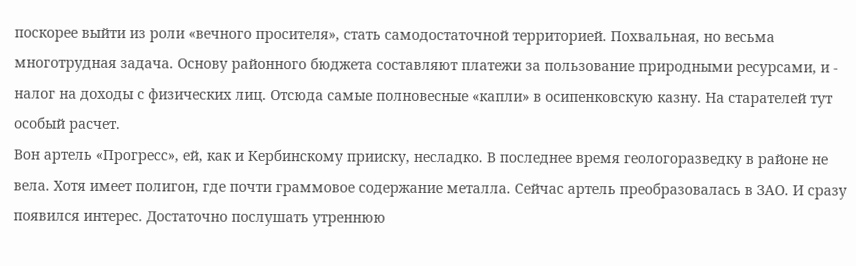поскорее выйти из роли «вечного просителя», стать самодостаточной территорией. Похвальная, но весьма многотрудная задача. Основу районного бюджета составляют платежи за пользование природными ресурсами, и - налог на доходы с физических лиц. Отсюда самые полновесные «капли» в осипенковскую казну. На старателей тут особый расчет.
Вон артель «Прогресс», ей, как и Кербинскому прииску, несладко. В последнее время геологоразведку в районе не вела. Хотя имеет полигон, где почти граммовое содержание металла. Сейчас артель преобразовалась в ЗАО. И сразу появился интерес. Достаточно послушать утреннюю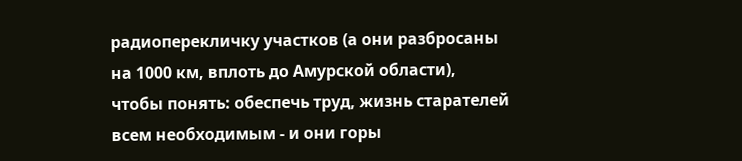радиоперекличку участков (а они разбросаны на 1000 км, вплоть до Амурской области), чтобы понять: обеспечь труд, жизнь старателей всем необходимым - и они горы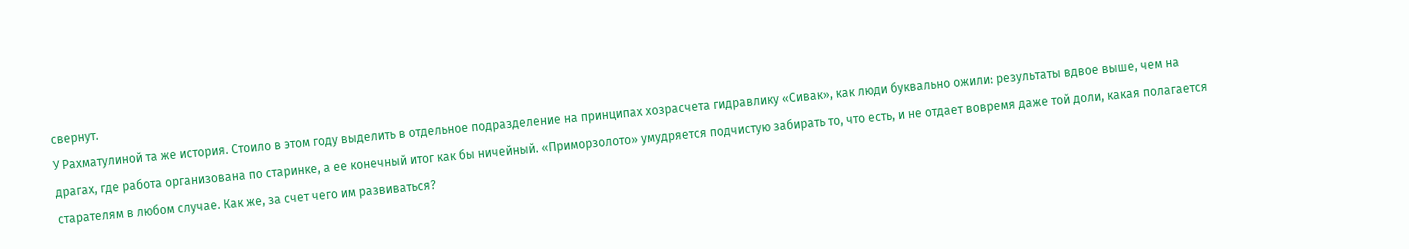свернут.
У Рахматулиной та же история. Стоило в этом году выделить в отдельное подразделение на принципах хозрасчета гидравлику «Сивак», как люди буквально ожили: результаты вдвое выше, чем на драгах, где работа организована по старинке, а ее конечный итог как бы ничейный. «Приморзолото» умудряется подчистую забирать то, что есть, и не отдает вовремя даже той доли, какая полагается старателям в любом случае. Как же, за счет чего им развиваться?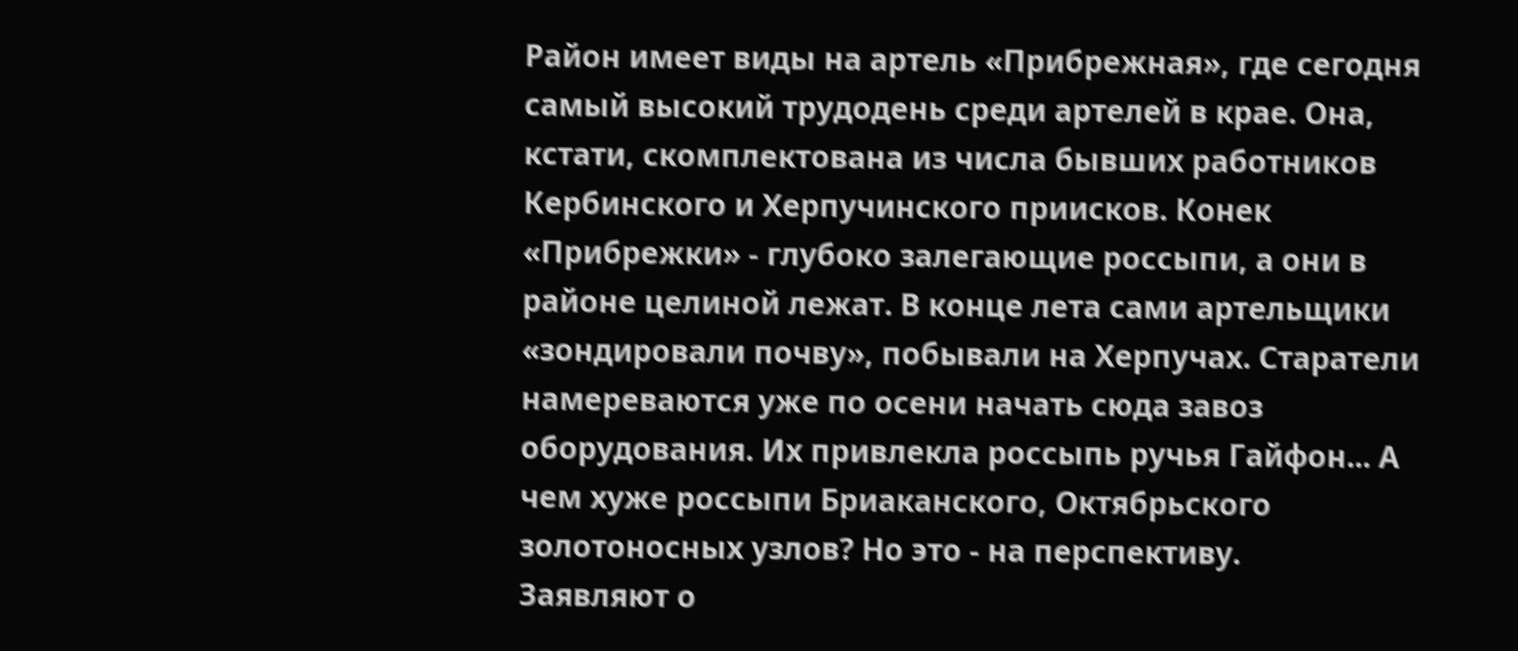Район имеет виды на артель «Прибрежная», где сегодня самый высокий трудодень среди артелей в крае. Она, кстати, скомплектована из числа бывших работников Кербинского и Херпучинского приисков. Конек «Прибрежки» - глубоко залегающие россыпи, а они в районе целиной лежат. В конце лета сами артельщики «зондировали почву», побывали на Херпучах. Старатели намереваются уже по осени начать сюда завоз оборудования. Их привлекла россыпь ручья Гайфон... А чем хуже россыпи Бриаканского, Октябрьского золотоносных узлов? Но это - на перспективу.
Заявляют о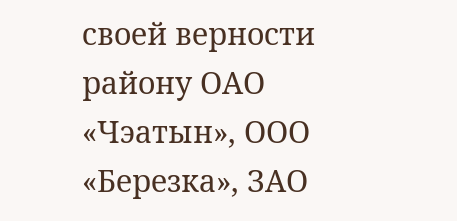своей верности району ОАО «Чэатын», ООО «Березка», ЗАО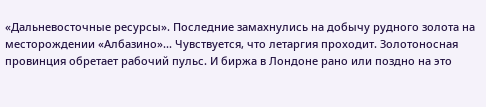«Дальневосточные ресурсы». Последние замахнулись на добычу рудного золота на месторождении «Албазино»... Чувствуется, что летаргия проходит. Золотоносная провинция обретает рабочий пульс. И биржа в Лондоне рано или поздно на это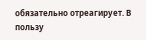обязательно отреагирует. В пользу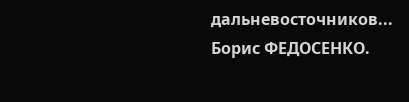дальневосточников...
Борис ФЕДОСЕНКО.